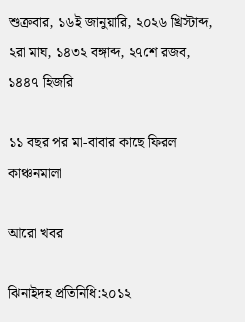শুক্রবার, ১৬ই জানুয়ারি, ২০২৬ খ্রিস্টাব্দ, ২রা মাঘ, ১৪৩২ বঙ্গাব্দ, ২৭শে রজব, ১৪৪৭ হিজরি

১১ বছর পর মা-বাবার কাছে ফিরল কাঞ্চনমালা

আরো খবর

ঝিনাইদহ প্রতিনিধি:২০১২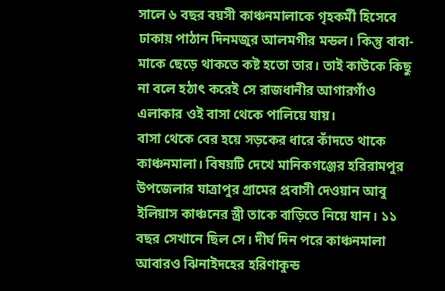সালে ৬ বছর বয়সী কাঞ্চনমালাকে গৃহকর্মী হিসেবে ঢাকায় পাঠান দিনমজুর আলমগীর মন্ডল। কিন্তু বাবা-মাকে ছেড়ে থাকতে কষ্ট হতো তার। তাই কাউকে কিছু না বলে হঠাৎ করেই সে রাজধানীর আগারগাঁও এলাকার ওই বাসা থেকে পালিয়ে যায়।
বাসা থেকে বের হয়ে সড়কের ধারে কাঁদতে থাকে কাঞ্চনমালা। বিষয়টি দেখে মানিকগঞ্জের হরিরামপুর উপজেলার যাত্রাপুর গ্রামের প্রবাসী দেওয়ান আবু ইলিয়াস কাঞ্চনের স্ত্রী তাকে বাড়িতে নিয়ে যান। ১১ বছর সেখানে ছিল সে। দীর্ঘ দিন পরে কাঞ্চনমালা আবারও ঝিনাইদহের হরিণাকুন্ড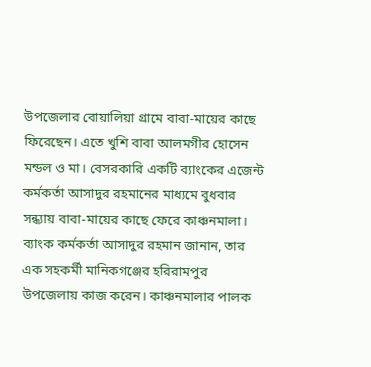উপজেলার বোয়ালিয়া গ্রামে বাবা-মায়ের কাছে ফিরেছেন। এতে খুশি বাবা আলমগীর হোসেন মন্ডল ও মা। বেসরকারি একটি ব্যাংকের এজেন্ট কর্মকর্তা আসাদুর রহমানের মাধ্যমে বুধবার সন্ধ্যায় বাবা-মায়ের কাছে ফেরে কাঞ্চনমালা।
ব্যাংক কর্মকর্তা আসাদুর রহমান জানান, তার এক সহকর্মী মানিকগঞ্জের হরিরামপুর উপজেলায় কাজ করেন। কাঞ্চনমালার পালক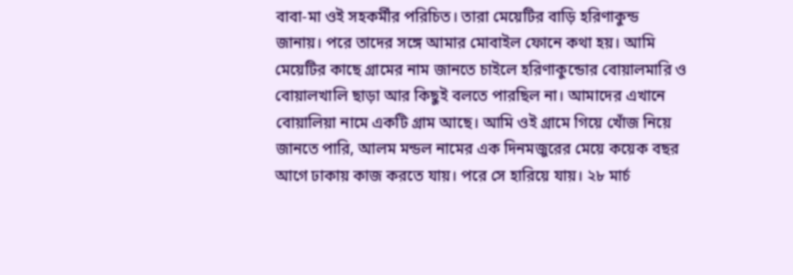বাবা-মা ওই সহকর্মীর পরিচিত। তারা মেয়েটির বাড়ি হরিণাকুন্ড জানায়। পরে তাদের সঙ্গে আমার মোবাইল ফোনে কথা হয়। আমি মেয়েটির কাছে গ্রামের নাম জানতে চাইলে হরিণাকুন্ডোর বোয়ালমারি ও বোয়ালখালি ছাড়া আর কিছুই বলতে পারছিল না। আমাদের এখানে বোয়ালিয়া নামে একটি গ্রাম আছে। আমি ওই গ্রামে গিয়ে খোঁজ নিয়ে জানতে পারি, আলম মন্ডল নামের এক দিনমজুরের মেয়ে কয়েক বছর আগে ঢাকায় কাজ করতে যায়। পরে সে হারিয়ে যায়। ২৮ মার্চ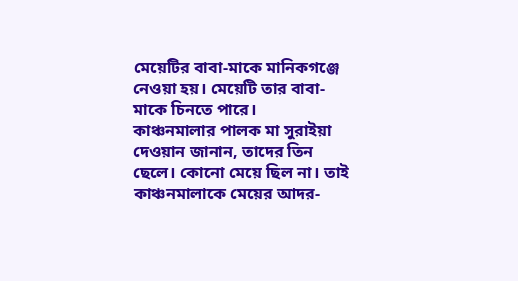মেয়েটির বাবা-মাকে মানিকগঞ্জে নেওয়া হয়। মেয়েটি তার বাবা-মাকে চিনতে পারে।
কাঞ্চনমালার পালক মা সুরাইয়া দেওয়ান জানান, তাদের তিন ছেলে। কোনো মেয়ে ছিল না। তাই কাঞ্চনমালাকে মেয়ের আদর-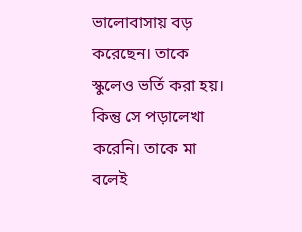ভালোবাসায় বড় করেছেন। তাকে স্কুলেও ভর্তি করা হয়। কিন্তু সে পড়ালেখা করেনি। তাকে মা বলেই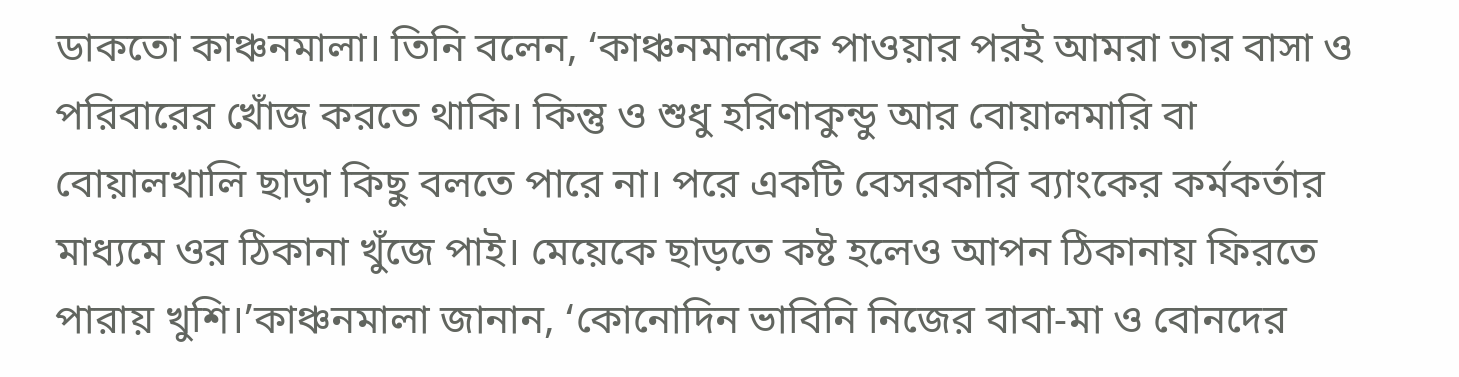ডাকতো কাঞ্চনমালা। তিনি বলেন, ‘কাঞ্চনমালাকে পাওয়ার পরই আমরা তার বাসা ও পরিবারের খোঁজ করতে থাকি। কিন্তু ও শুধু হরিণাকুন্ডু আর বোয়ালমারি বা বোয়ালখালি ছাড়া কিছু বলতে পারে না। পরে একটি বেসরকারি ব্যাংকের কর্মকর্তার মাধ্যমে ওর ঠিকানা খুঁজে পাই। মেয়েকে ছাড়তে কষ্ট হলেও আপন ঠিকানায় ফিরতে পারায় খুশি।’কাঞ্চনমালা জানান, ‘কোনোদিন ভাবিনি নিজের বাবা-মা ও বোনদের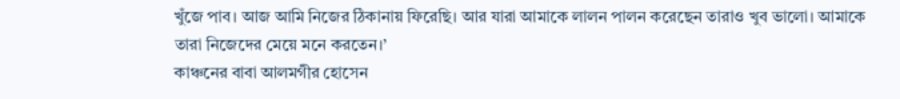খুঁজে পাব। আজ আমি নিজের ঠিকানায় ফিরেছি। আর যারা আমাকে লালন পালন করেছেন তারাও খুব ভালো। আমাকে তারা নিজেদের মেয়ে মনে করতেন।’
কাঞ্চনের বাবা আলমগীর হোসেন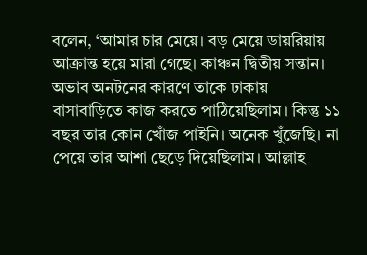বলেন, ‘আমার চার মেয়ে। বড় মেয়ে ডায়রিয়ায় আক্রান্ত হয়ে মারা গেছে। কাঞ্চন দ্বিতীয় সন্তান। অভাব অনটনের কারণে তাকে ঢাকায় বাসাবাড়িতে কাজ করতে পাঠিয়েছিলাম। কিন্তু ১১ বছর তার কোন খোঁজ পাইনি। অনেক খুঁজেছি। না পেয়ে তার আশা ছেড়ে দিয়েছিলাম। আল্লাহ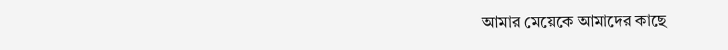আমার মেয়েকে আমাদের কাছে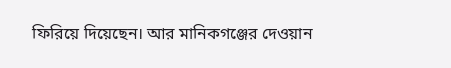ফিরিয়ে দিয়েছেন। আর মানিকগঞ্জের দেওয়ান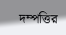দম্পত্তির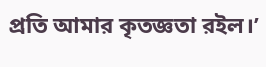প্রতি আমার কৃতজ্ঞতা রইল।’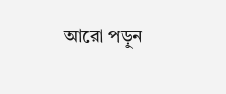আরো পড়ুন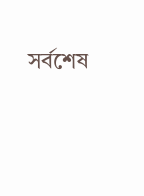সর্বশেষ